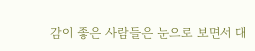감이 좋은 사람들은 눈으로 보면서 대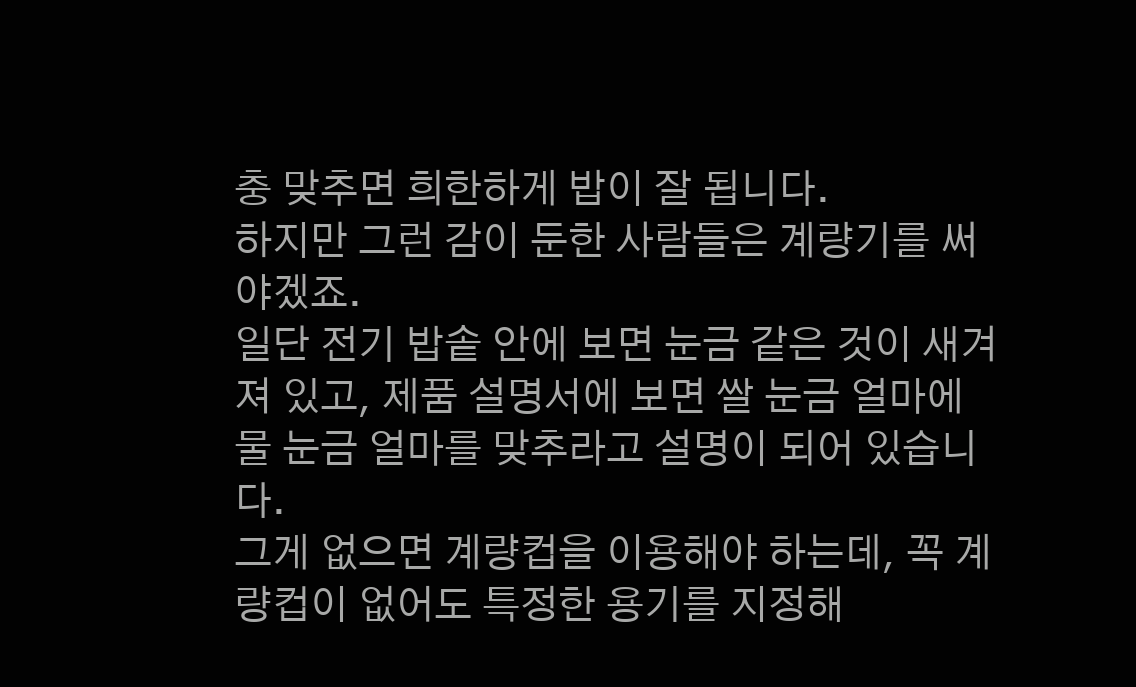충 맞추면 희한하게 밥이 잘 됩니다.
하지만 그런 감이 둔한 사람들은 계량기를 써야겠죠.
일단 전기 밥솥 안에 보면 눈금 같은 것이 새겨져 있고, 제품 설명서에 보면 쌀 눈금 얼마에 물 눈금 얼마를 맞추라고 설명이 되어 있습니다.
그게 없으면 계량컵을 이용해야 하는데, 꼭 계량컵이 없어도 특정한 용기를 지정해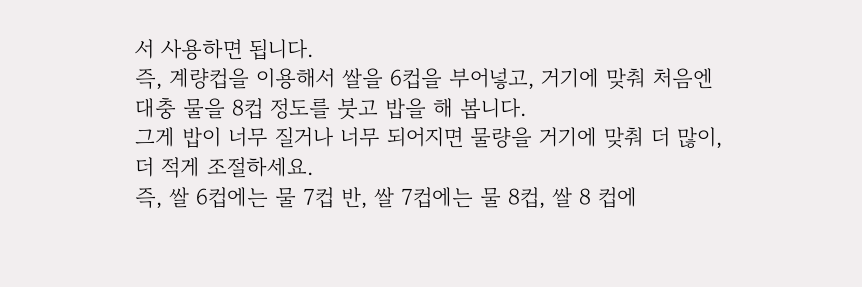서 사용하면 됩니다.
즉, 계량컵을 이용해서 쌀을 6컵을 부어넣고, 거기에 맞춰 처음엔 대충 물을 8컵 정도를 붓고 밥을 해 봅니다.
그게 밥이 너무 질거나 너무 되어지면 물량을 거기에 맞춰 더 많이, 더 적게 조절하세요.
즉, 쌀 6컵에는 물 7컵 반, 쌀 7컵에는 물 8컵, 쌀 8 컵에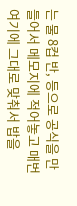는 물 8컵 반, 등으로 공식을 만들어서 메모지에 적어놓고 매번 여기에 그대로 맞춰서 밥을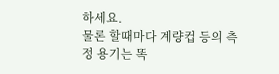하세요.
물론 할때마다 계량컵 등의 측정 용기는 똑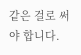같은 걸로 써야 합니다.